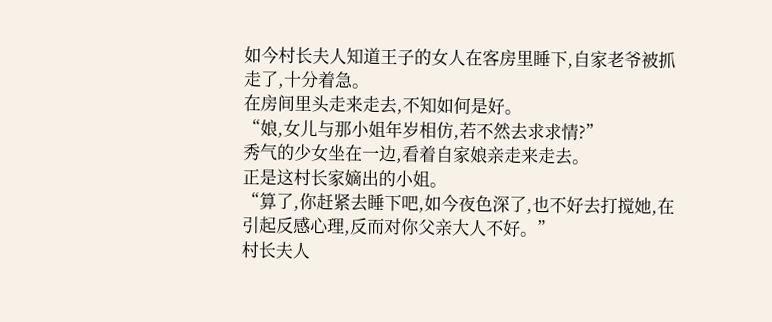如今村长夫人知道王子的女人在客房里睡下,自家老爷被抓走了,十分着急。
在房间里头走来走去,不知如何是好。
“娘,女儿与那小姐年岁相仿,若不然去求求情?”
秀气的少女坐在一边,看着自家娘亲走来走去。
正是这村长家嫡出的小姐。
“算了,你赶紧去睡下吧,如今夜色深了,也不好去打搅她,在引起反感心理,反而对你父亲大人不好。”
村长夫人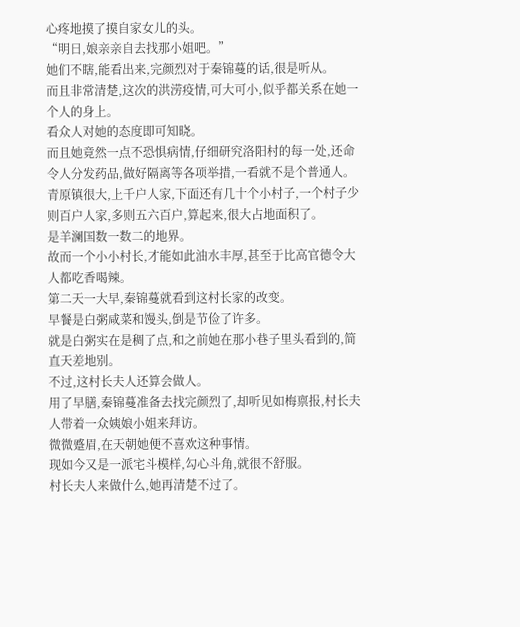心疼地摸了摸自家女儿的头。
“明日,娘亲亲自去找那小姐吧。”
她们不瞎,能看出来,完颜烈对于秦锦蔓的话,很是听从。
而且非常清楚,这次的洪涝疫情,可大可小,似乎都关系在她一个人的身上。
看众人对她的态度即可知晓。
而且她竟然一点不恐惧病情,仔细研究洛阳村的每一处,还命令人分发药品,做好隔离等各项举措,一看就不是个普通人。
青原镇很大,上千户人家,下面还有几十个小村子,一个村子少则百户人家,多则五六百户,算起来,很大占地面积了。
是羊澜国数一数二的地界。
故而一个小小村长,才能如此油水丰厚,甚至于比高官德令大人都吃香喝辣。
第二天一大早,秦锦蔓就看到这村长家的改变。
早餐是白粥咸菜和馒头,倒是节俭了许多。
就是白粥实在是稠了点,和之前她在那小巷子里头看到的,简直天差地别。
不过,这村长夫人还算会做人。
用了早膳,秦锦蔓准备去找完颜烈了,却听见如梅禀报,村长夫人带着一众姨娘小姐来拜访。
微微蹙眉,在天朝她便不喜欢这种事情。
现如今又是一派宅斗模样,勾心斗角,就很不舒服。
村长夫人来做什么,她再清楚不过了。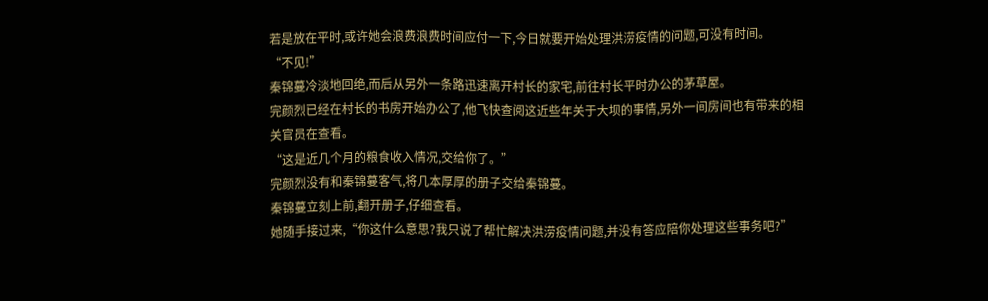若是放在平时,或许她会浪费浪费时间应付一下,今日就要开始处理洪涝疫情的问题,可没有时间。
“不见!”
秦锦蔓冷淡地回绝,而后从另外一条路迅速离开村长的家宅,前往村长平时办公的茅草屋。
完颜烈已经在村长的书房开始办公了,他飞快查阅这近些年关于大坝的事情,另外一间房间也有带来的相关官员在查看。
“这是近几个月的粮食收入情况,交给你了。”
完颜烈没有和秦锦蔓客气,将几本厚厚的册子交给秦锦蔓。
秦锦蔓立刻上前,翻开册子,仔细查看。
她随手接过来,“你这什么意思?我只说了帮忙解决洪涝疫情问题,并没有答应陪你处理这些事务吧?”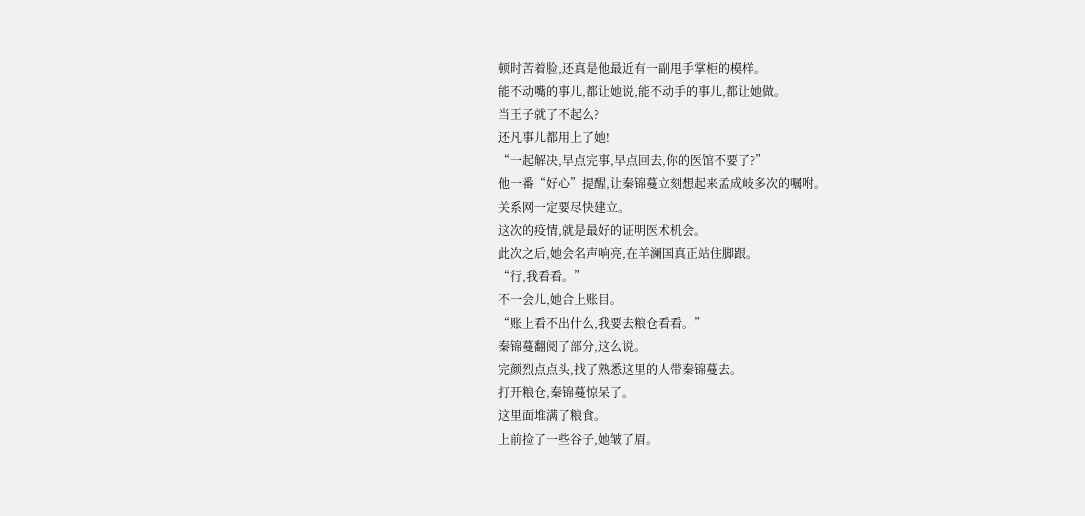顿时苦着脸,还真是他最近有一副甩手掌柜的模样。
能不动嘴的事儿,都让她说,能不动手的事儿,都让她做。
当王子就了不起么?
还凡事儿都用上了她!
“一起解决,早点完事,早点回去,你的医馆不要了?”
他一番“好心”提醒,让秦锦蔓立刻想起来孟成岐多次的嘱咐。
关系网一定要尽快建立。
这次的疫情,就是最好的证明医术机会。
此次之后,她会名声响亮,在羊澜国真正站住脚跟。
“行,我看看。”
不一会儿,她合上账目。
“账上看不出什么,我要去粮仓看看。”
秦锦蔓翻阅了部分,这么说。
完颜烈点点头,找了熟悉这里的人带秦锦蔓去。
打开粮仓,秦锦蔓惊呆了。
这里面堆满了粮食。
上前捡了一些谷子,她皱了眉。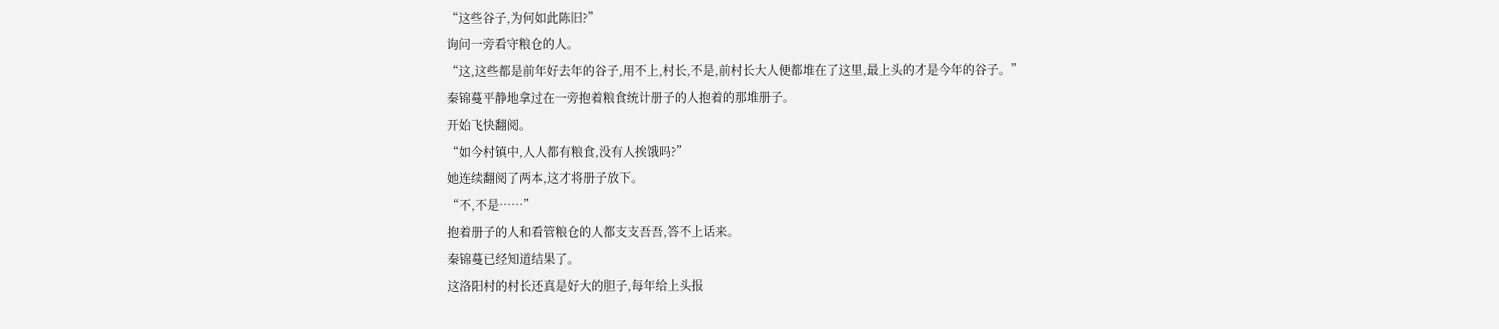“这些谷子,为何如此陈旧?”
询问一旁看守粮仓的人。
“这,这些都是前年好去年的谷子,用不上,村长,不是,前村长大人便都堆在了这里,最上头的才是今年的谷子。”
秦锦蔓平静地拿过在一旁抱着粮食统计册子的人抱着的那堆册子。
开始飞快翻阅。
“如今村镇中,人人都有粮食,没有人挨饿吗?”
她连续翻阅了两本,这才将册子放下。
“不,不是……”
抱着册子的人和看管粮仓的人都支支吾吾,答不上话来。
秦锦蔓已经知道结果了。
这洛阳村的村长还真是好大的胆子,每年给上头报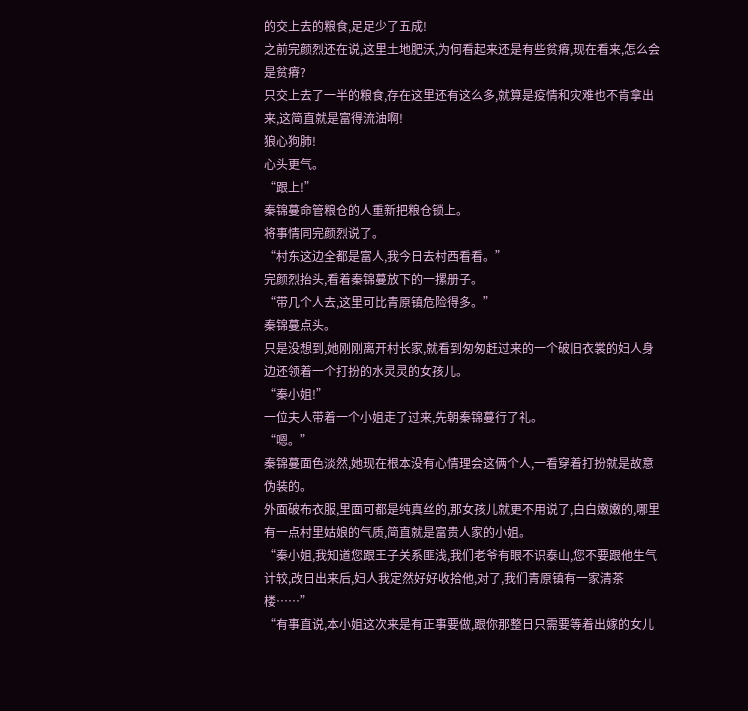的交上去的粮食,足足少了五成!
之前完颜烈还在说,这里土地肥沃,为何看起来还是有些贫瘠,现在看来,怎么会是贫瘠?
只交上去了一半的粮食,存在这里还有这么多,就算是疫情和灾难也不肯拿出来,这简直就是富得流油啊!
狼心狗肺!
心头更气。
“跟上!”
秦锦蔓命管粮仓的人重新把粮仓锁上。
将事情同完颜烈说了。
“村东这边全都是富人,我今日去村西看看。”
完颜烈抬头,看着秦锦蔓放下的一摞册子。
“带几个人去,这里可比青原镇危险得多。”
秦锦蔓点头。
只是没想到,她刚刚离开村长家,就看到匆匆赶过来的一个破旧衣裳的妇人身边还领着一个打扮的水灵灵的女孩儿。
“秦小姐!”
一位夫人带着一个小姐走了过来,先朝秦锦蔓行了礼。
“嗯。”
秦锦蔓面色淡然,她现在根本没有心情理会这俩个人,一看穿着打扮就是故意伪装的。
外面破布衣服,里面可都是纯真丝的,那女孩儿就更不用说了,白白嫩嫩的,哪里有一点村里姑娘的气质,简直就是富贵人家的小姐。
“秦小姐,我知道您跟王子关系匪浅,我们老爷有眼不识泰山,您不要跟他生气计较,改日出来后,妇人我定然好好收拾他,对了,我们青原镇有一家清茶楼……”
“有事直说,本小姐这次来是有正事要做,跟你那整日只需要等着出嫁的女儿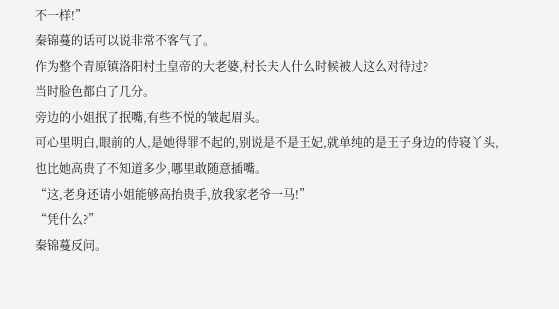不一样!”
秦锦蔓的话可以说非常不客气了。
作为整个青原镇洛阳村土皇帝的大老婆,村长夫人什么时候被人这么对待过?
当时脸色都白了几分。
旁边的小姐抿了抿嘴,有些不悦的皱起眉头。
可心里明白,眼前的人,是她得罪不起的,别说是不是王妃,就单纯的是王子身边的侍寝丫头,也比她高贵了不知道多少,哪里敢随意插嘴。
“这,老身还请小姐能够高抬贵手,放我家老爷一马!”
“凭什么?”
秦锦蔓反问。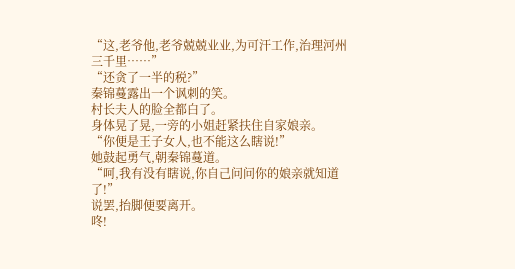“这,老爷他,老爷兢兢业业,为可汗工作,治理河州三千里……”
“还贪了一半的税?”
秦锦蔓露出一个讽刺的笑。
村长夫人的脸全都白了。
身体晃了晃,一旁的小姐赶紧扶住自家娘亲。
“你便是王子女人,也不能这么瞎说!”
她鼓起勇气,朝秦锦蔓道。
“呵,我有没有瞎说,你自己问问你的娘亲就知道了!”
说罢,抬脚便要离开。
咚!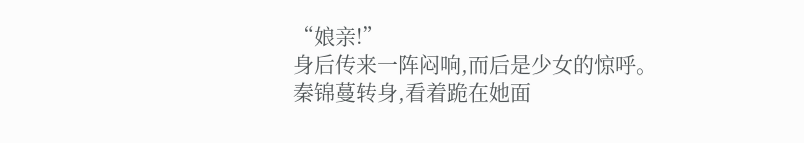“娘亲!”
身后传来一阵闷响,而后是少女的惊呼。
秦锦蔓转身,看着跪在她面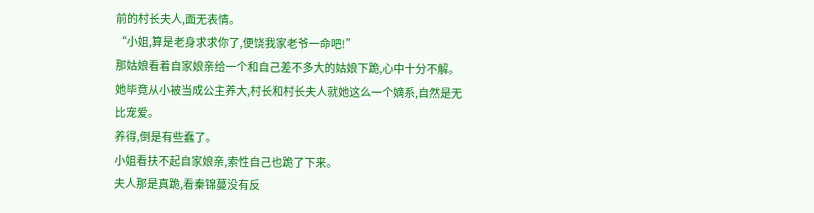前的村长夫人,面无表情。
“小姐,算是老身求求你了,便饶我家老爷一命吧!”
那姑娘看着自家娘亲给一个和自己差不多大的姑娘下跪,心中十分不解。
她毕竟从小被当成公主养大,村长和村长夫人就她这么一个嫡系,自然是无比宠爱。
养得,倒是有些蠢了。
小姐看扶不起自家娘亲,索性自己也跪了下来。
夫人那是真跪,看秦锦蔓没有反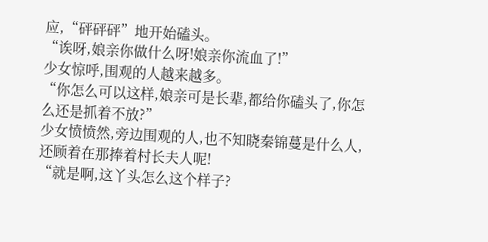应,“砰砰砰”地开始磕头。
“诶呀,娘亲你做什么呀!娘亲你流血了!”
少女惊呼,围观的人越来越多。
“你怎么可以这样,娘亲可是长辈,都给你磕头了,你怎么还是抓着不放?”
少女愤愤然,旁边围观的人,也不知晓秦锦蔓是什么人,还顾着在那捧着村长夫人呢!
“就是啊,这丫头怎么这个样子?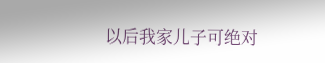以后我家儿子可绝对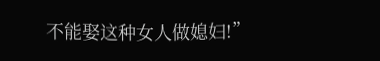不能娶这种女人做媳妇!”